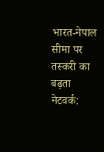भारत-नेपाल सीमा पर तस्करी का बढ़ता नेटवर्क: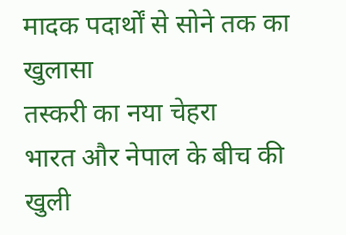मादक पदार्थों से सोने तक का खुलासा
तस्करी का नया चेहरा
भारत और नेपाल के बीच की खुली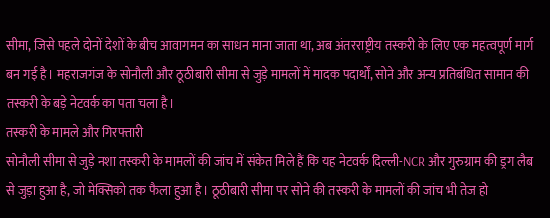सीमा, जिसे पहले दोनों देशों के बीच आवागमन का साधन माना जाता था, अब अंतरराष्ट्रीय तस्करी के लिए एक महत्वपूर्ण मार्ग बन गई है। महराजगंज के सोनौली और ठूठीबारी सीमा से जुड़े मामलों में मादक पदार्थों, सोने और अन्य प्रतिबंधित सामान की तस्करी के बड़े नेटवर्क का पता चला है।
तस्करी के मामले और गिरफ्तारी
सोनौली सीमा से जुड़े नशा तस्करी के मामलों की जांच में संकेत मिले हैं कि यह नेटवर्क दिल्ली-NCR और गुरुग्राम की ड्रग लैब से जुड़ा हुआ है, जो मेक्सिको तक फैला हुआ है। ठूठीबारी सीमा पर सोने की तस्करी के मामलों की जांच भी तेज हो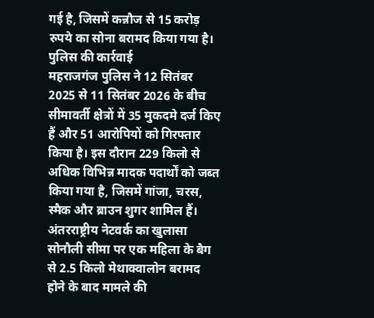गई है, जिसमें कन्नौज से 15 करोड़ रुपये का सोना बरामद किया गया है।
पुलिस की कार्रवाई
महराजगंज पुलिस ने 12 सितंबर 2025 से 11 सितंबर 2026 के बीच सीमावर्ती क्षेत्रों में 35 मुकदमे दर्ज किए हैं और 51 आरोपियों को गिरफ्तार किया है। इस दौरान 229 किलो से अधिक विभिन्न मादक पदार्थों को जब्त किया गया है, जिसमें गांजा, चरस, स्मैक और ब्राउन शुगर शामिल हैं।
अंतरराष्ट्रीय नेटवर्क का खुलासा
सोनौली सीमा पर एक महिला के बैग से 2.5 किलो मेथाक्वालोन बरामद होने के बाद मामले की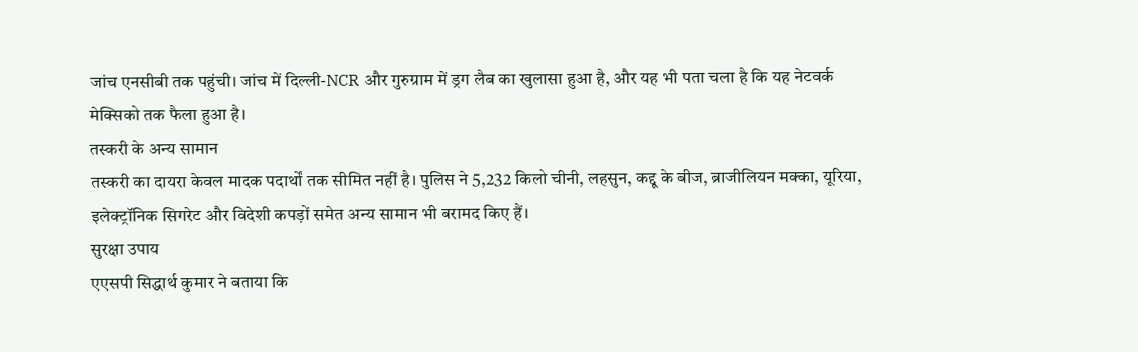जांच एनसीबी तक पहुंची। जांच में दिल्ली-NCR और गुरुग्राम में ड्रग लैब का खुलासा हुआ है, और यह भी पता चला है कि यह नेटवर्क मेक्सिको तक फैला हुआ है।
तस्करी के अन्य सामान
तस्करी का दायरा केवल मादक पदार्थों तक सीमित नहीं है। पुलिस ने 5,232 किलो चीनी, लहसुन, कद्दू के बीज, ब्राजीलियन मक्का, यूरिया, इलेक्ट्रॉनिक सिगरेट और विदेशी कपड़ों समेत अन्य सामान भी बरामद किए हैं।
सुरक्षा उपाय
एएसपी सिद्धार्थ कुमार ने बताया कि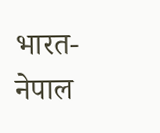भारत-नेपाल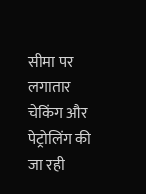सीमा पर लगातार चेकिंग और पेट्रोलिंग की जा रही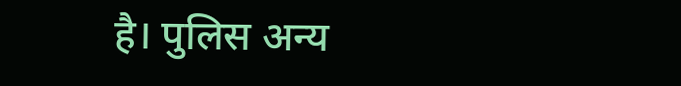है। पुलिस अन्य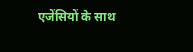एजेंसियों के साथ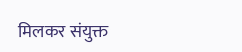मिलकर संयुक्त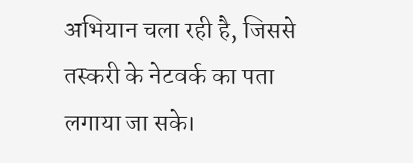अभियान चला रही है, जिससे तस्करी के नेटवर्क का पता लगाया जा सके।